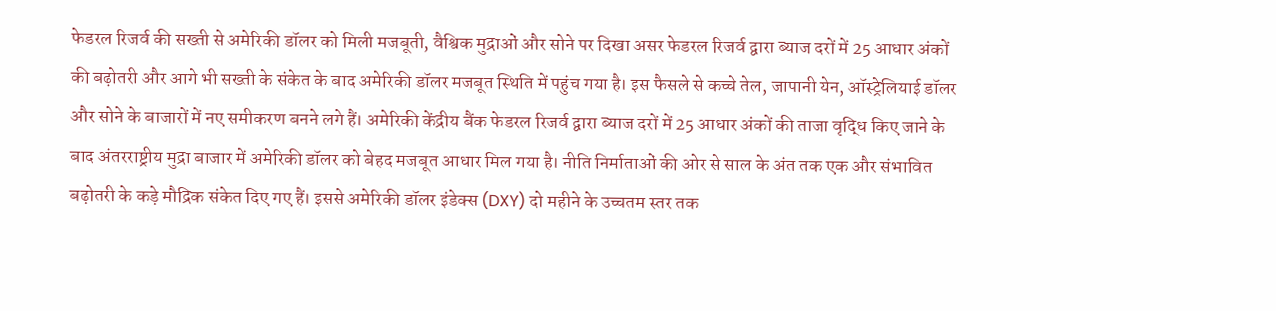फेडरल रिजर्व की सख्ती से अमेरिकी डॉलर को मिली मजबूती, वैश्विक मुद्राओं और सोने पर दिखा असर फेडरल रिजर्व द्वारा ब्याज दरों में 25 आधार अंकों की बढ़ोतरी और आगे भी सख्ती के संकेत के बाद अमेरिकी डॉलर मजबूत स्थिति में पहुंच गया है। इस फैसले से कच्चे तेल, जापानी येन, ऑस्ट्रेलियाई डॉलर और सोने के बाजारों में नए समीकरण बनने लगे हैं। अमेरिकी केंद्रीय बैंक फेडरल रिजर्व द्वारा ब्याज दरों में 25 आधार अंकों की ताजा वृद्धि किए जाने के बाद अंतरराष्ट्रीय मुद्रा बाजार में अमेरिकी डॉलर को बेहद मजबूत आधार मिल गया है। नीति निर्माताओं की ओर से साल के अंत तक एक और संभावित बढ़ोतरी के कड़े मौद्रिक संकेत दिए गए हैं। इससे अमेरिकी डॉलर इंडेक्स (DXY) दो महीने के उच्चतम स्तर तक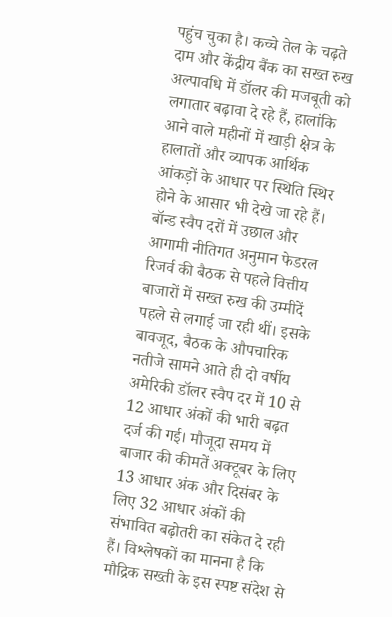पहुंच चुका है। कच्चे तेल के चढ़ते दाम और केंद्रीय बैंक का सख्त रुख अल्पावधि में डॉलर की मजबूती को लगातार बढ़ावा दे रहे हैं, हालांकि आने वाले महीनों में खाड़ी क्षेत्र के हालातों और व्यापक आर्थिक आंकड़ों के आधार पर स्थिति स्थिर होने के आसार भी देखे जा रहे हैं। बॉन्ड स्वैप दरों में उछाल और आगामी नीतिगत अनुमान फेडरल रिजर्व की बैठक से पहले वित्तीय बाजारों में सख्त रुख की उम्मीदें पहले से लगाई जा रही थीं। इसके बावजूद, बैठक के औपचारिक नतीजे सामने आते ही दो वर्षीय अमेरिकी डॉलर स्वैप दर में 10 से 12 आधार अंकों की भारी बढ़त दर्ज की गई। मौजूदा समय में बाजार की कीमतें अक्टूबर के लिए 13 आधार अंक और दिसंबर के लिए 32 आधार अंकों की संभावित बढ़ोतरी का संकेत दे रही हैं। विश्लेषकों का मानना है कि मौद्रिक सख्ती के इस स्पष्ट संदेश से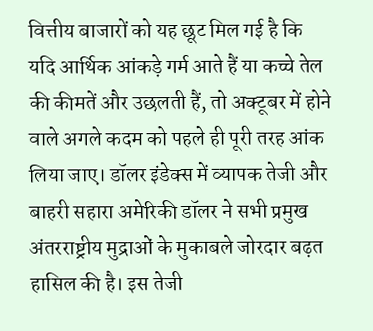वित्तीय बाजारों को यह छूट मिल गई है कि यदि आर्थिक आंकड़े गर्म आते हैं या कच्चे तेल की कीमतें और उछलती हैं, तो अक्टूबर में होने वाले अगले कदम को पहले ही पूरी तरह आंक लिया जाए। डॉलर इंडेक्स में व्यापक तेजी और बाहरी सहारा अमेरिकी डॉलर ने सभी प्रमुख अंतरराष्ट्रीय मुद्राओं के मुकाबले जोरदार बढ़त हासिल की है। इस तेजी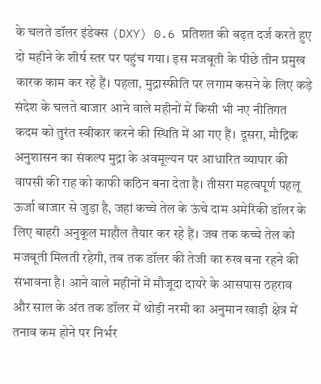के चलते डॉलर इंडेक्स (DXY) 0.6 प्रतिशत की बढ़त दर्ज करते हुए दो महीने के शीर्ष स्तर पर पहुंच गया। इस मजबूती के पीछे तीन प्रमुख कारक काम कर रहे हैं। पहला, मुद्रास्फीति पर लगाम कसने के लिए कड़े संदेश के चलते बाजार आने वाले महीनों में किसी भी नए नीतिगत कदम को तुरंत स्वीकार करने की स्थिति में आ गए हैं। दूसरा, मौद्रिक अनुशासन का संकल्प मुद्रा के अवमूल्यन पर आधारित व्यापार की वापसी की राह को काफी कठिन बना देता है। तीसरा महत्वपूर्ण पहलू ऊर्जा बाजार से जुड़ा है, जहां कच्चे तेल के ऊंचे दाम अमेरिकी डॉलर के लिए बाहरी अनुकूल माहौल तैयार कर रहे हैं। जब तक कच्चे तेल को मजबूती मिलती रहेगी, तब तक डॉलर की तेजी का रुख बना रहने की संभावना है। आने वाले महीनों में मौजूदा दायरे के आसपास ठहराव और साल के अंत तक डॉलर में थोड़ी नरमी का अनुमान खाड़ी क्षेत्र में तनाव कम होने पर निर्भर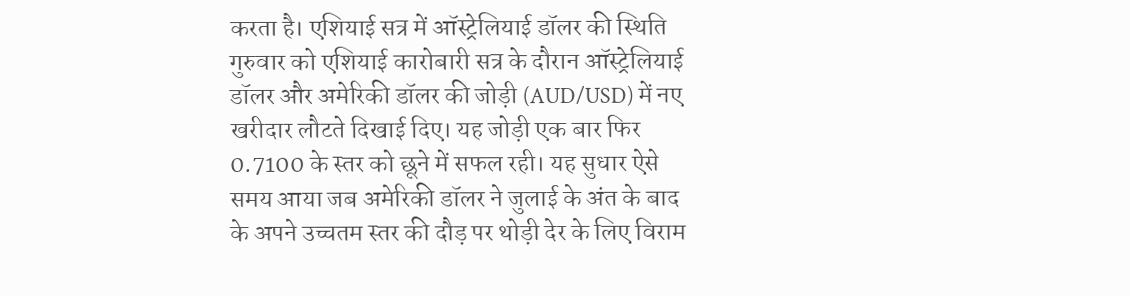करता है। एशियाई सत्र में ऑस्ट्रेलियाई डॉलर की स्थिति गुरुवार को एशियाई कारोबारी सत्र के दौरान ऑस्ट्रेलियाई डॉलर और अमेरिकी डॉलर की जोड़ी (AUD/USD) में नए खरीदार लौटते दिखाई दिए। यह जोड़ी एक बार फिर 0.7100 के स्तर को छूने में सफल रही। यह सुधार ऐसे समय आया जब अमेरिकी डॉलर ने जुलाई के अंत के बाद के अपने उच्चतम स्तर की दौड़ पर थोड़ी देर के लिए विराम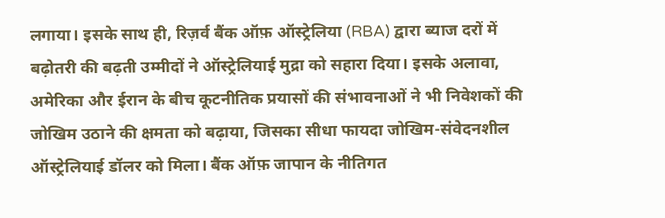लगाया। इसके साथ ही, रिज़र्व बैंक ऑफ़ ऑस्ट्रेलिया (RBA) द्वारा ब्याज दरों में बढ़ोतरी की बढ़ती उम्मीदों ने ऑस्ट्रेलियाई मुद्रा को सहारा दिया। इसके अलावा, अमेरिका और ईरान के बीच कूटनीतिक प्रयासों की संभावनाओं ने भी निवेशकों की जोखिम उठाने की क्षमता को बढ़ाया, जिसका सीधा फायदा जोखिम-संवेदनशील ऑस्ट्रेलियाई डॉलर को मिला। बैंक ऑफ़ जापान के नीतिगत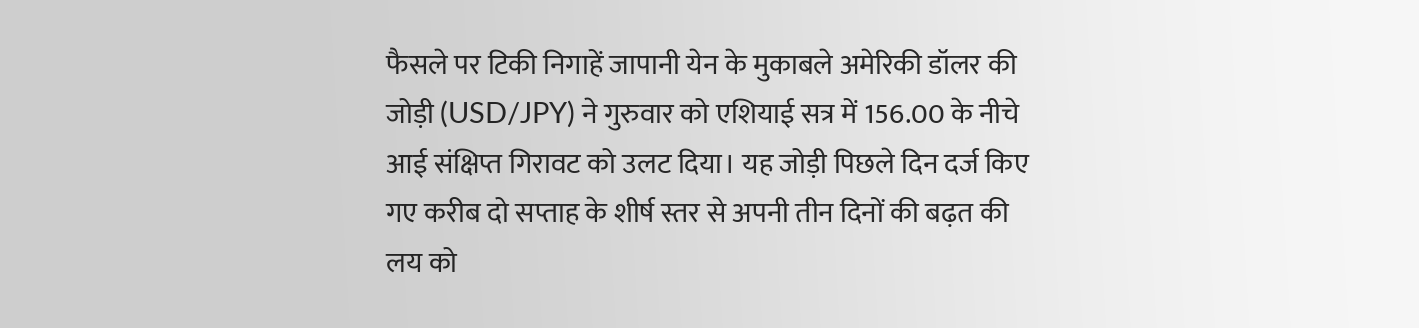फैसले पर टिकी निगाहें जापानी येन के मुकाबले अमेरिकी डॉलर की जोड़ी (USD/JPY) ने गुरुवार को एशियाई सत्र में 156.00 के नीचे आई संक्षिप्त गिरावट को उलट दिया। यह जोड़ी पिछले दिन दर्ज किए गए करीब दो सप्ताह के शीर्ष स्तर से अपनी तीन दिनों की बढ़त की लय को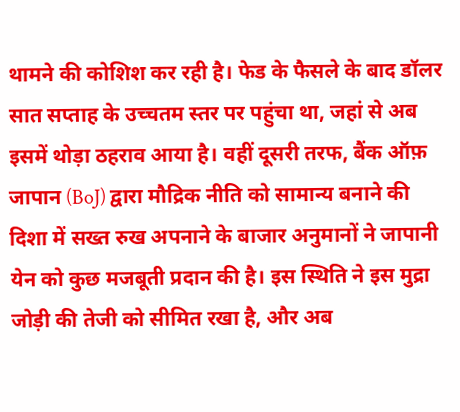थामने की कोशिश कर रही है। फेड के फैसले के बाद डॉलर सात सप्ताह के उच्चतम स्तर पर पहुंचा था, जहां से अब इसमें थोड़ा ठहराव आया है। वहीं दूसरी तरफ, बैंक ऑफ़ जापान (BoJ) द्वारा मौद्रिक नीति को सामान्य बनाने की दिशा में सख्त रुख अपनाने के बाजार अनुमानों ने जापानी येन को कुछ मजबूती प्रदान की है। इस स्थिति ने इस मुद्रा जोड़ी की तेजी को सीमित रखा है, और अब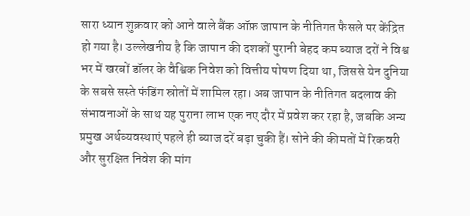सारा ध्यान शुक्रवार को आने वाले बैंक ऑफ़ जापान के नीतिगत फैसले पर केंद्रित हो गया है। उल्लेखनीय है कि जापान की दशकों पुरानी बेहद कम ब्याज दरों ने विश्व भर में खरबों डॉलर के वैश्विक निवेश को वित्तीय पोषण दिया था, जिससे येन दुनिया के सबसे सस्ते फंडिंग स्रोतों में शामिल रहा। अब जापान के नीतिगत बदलाव की संभावनाओं के साथ यह पुराना लाभ एक नए दौर में प्रवेश कर रहा है, जबकि अन्य प्रमुख अर्थव्यवस्थाएं पहले ही ब्याज दरें बढ़ा चुकी हैं। सोने की कीमतों में रिकवरी और सुरक्षित निवेश की मांग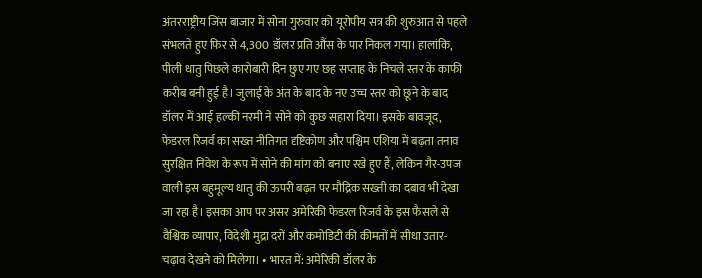अंतरराष्ट्रीय जिंस बाजार में सोना गुरुवार को यूरोपीय सत्र की शुरुआत से पहले संभलते हुए फिर से 4,300 डॉलर प्रति औंस के पार निकल गया। हालांकि, पीली धातु पिछले कारोबारी दिन छुए गए छह सप्ताह के निचले स्तर के काफी करीब बनी हुई है। जुलाई के अंत के बाद के नए उच्च स्तर को छूने के बाद डॉलर में आई हल्की नरमी ने सोने को कुछ सहारा दिया। इसके बावजूद, फेडरल रिजर्व का सख्त नीतिगत दृष्टिकोण और पश्चिम एशिया में बढ़ता तनाव सुरक्षित निवेश के रूप में सोने की मांग को बनाए रखे हुए हैं, लेकिन गैर-उपज वाली इस बहुमूल्य धातु की ऊपरी बढ़त पर मौद्रिक सख्ती का दबाव भी देखा जा रहा है। इसका आप पर असर अमेरिकी फेडरल रिजर्व के इस फैसले से वैश्विक व्यापार, विदेशी मुद्रा दरों और कमोडिटी की कीमतों में सीधा उतार-चढ़ाव देखने को मिलेगा। • भारत में: अमेरिकी डॉलर के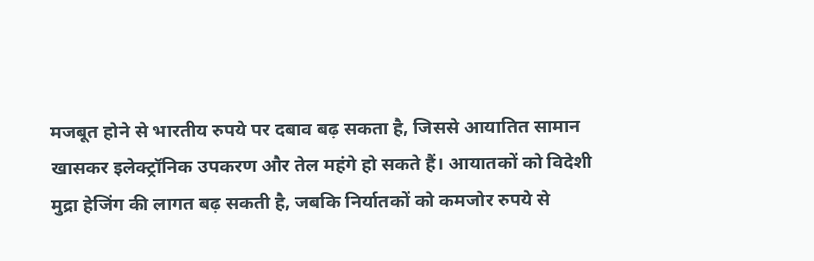मजबूत होने से भारतीय रुपये पर दबाव बढ़ सकता है, जिससे आयातित सामान खासकर इलेक्ट्रॉनिक उपकरण और तेल महंगे हो सकते हैं। आयातकों को विदेशी मुद्रा हेजिंग की लागत बढ़ सकती है, जबकि निर्यातकों को कमजोर रुपये से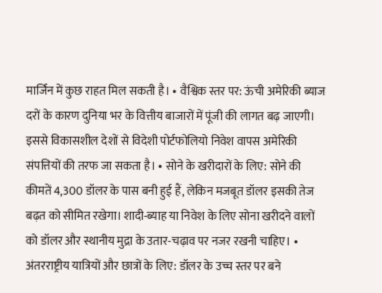मार्जिन में कुछ राहत मिल सकती है। • वैश्विक स्तर पर: ऊंची अमेरिकी ब्याज दरों के कारण दुनिया भर के वित्तीय बाजारों में पूंजी की लागत बढ़ जाएगी। इससे विकासशील देशों से विदेशी पोर्टफोलियो निवेश वापस अमेरिकी संपत्तियों की तरफ जा सकता है। • सोने के खरीदारों के लिए: सोने की कीमतें 4,300 डॉलर के पास बनी हुई हैं, लेकिन मजबूत डॉलर इसकी तेज बढ़त को सीमित रखेगा। शादी-ब्याह या निवेश के लिए सोना खरीदने वालों को डॉलर और स्थानीय मुद्रा के उतार-चढ़ाव पर नजर रखनी चाहिए। • अंतरराष्ट्रीय यात्रियों और छात्रों के लिए: डॉलर के उच्च स्तर पर बने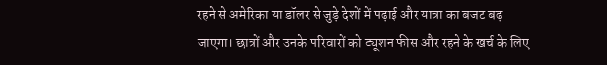रहने से अमेरिका या डॉलर से जुड़े देशों में पढ़ाई और यात्रा का बजट बढ़ जाएगा। छात्रों और उनके परिवारों को ट्यूशन फीस और रहने के खर्च के लिए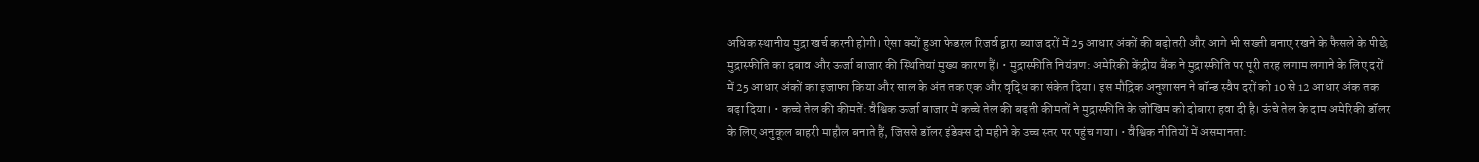अधिक स्थानीय मुद्रा खर्च करनी होगी। ऐसा क्यों हुआ फेडरल रिजर्व द्वारा ब्याज दरों में 25 आधार अंकों की बढ़ोतरी और आगे भी सख्ती बनाए रखने के फैसले के पीछे मुद्रास्फीति का दबाव और ऊर्जा बाजार की स्थितियां मुख्य कारण हैं। • मुद्रास्फीति नियंत्रण: अमेरिकी केंद्रीय बैंक ने मुद्रास्फीति पर पूरी तरह लगाम लगाने के लिए दरों में 25 आधार अंकों का इजाफा किया और साल के अंत तक एक और वृद्धि का संकेत दिया। इस मौद्रिक अनुशासन ने बॉन्ड स्वैप दरों को 10 से 12 आधार अंक तक बढ़ा दिया। • कच्चे तेल की कीमतें: वैश्विक ऊर्जा बाजार में कच्चे तेल की बढ़ती कीमतों ने मुद्रास्फीति के जोखिम को दोबारा हवा दी है। ऊंचे तेल के दाम अमेरिकी डॉलर के लिए अनुकूल बाहरी माहौल बनाते हैं, जिससे डॉलर इंडेक्स दो महीने के उच्च स्तर पर पहुंच गया। • वैश्विक नीतियों में असमानता: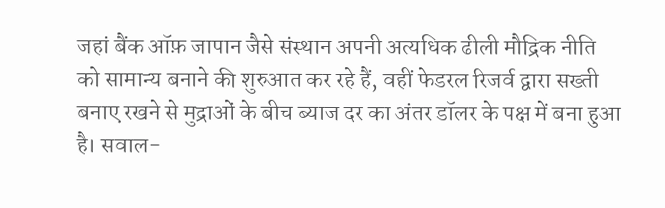जहां बैंक ऑफ़ जापान जैसे संस्थान अपनी अत्यधिक ढीली मौद्रिक नीति को सामान्य बनाने की शुरुआत कर रहे हैं, वहीं फेडरल रिजर्व द्वारा सख्ती बनाए रखने से मुद्राओं के बीच ब्याज दर का अंतर डॉलर के पक्ष में बना हुआ है। सवाल-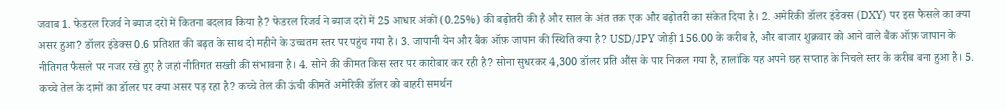जवाब 1. फेडरल रिजर्व ने ब्याज दरों में कितना बदलाव किया है? फेडरल रिजर्व ने ब्याज दरों में 25 आधार अंकों (0.25%) की बढ़ोतरी की है और साल के अंत तक एक और बढ़ोतरी का संकेत दिया है। 2. अमेरिकी डॉलर इंडेक्स (DXY) पर इस फैसले का क्या असर हुआ? डॉलर इंडेक्स 0.6 प्रतिशत की बढ़त के साथ दो महीने के उच्चतम स्तर पर पहुंच गया है। 3. जापानी येन और बैंक ऑफ़ जापान की स्थिति क्या है? USD/JPY जोड़ी 156.00 के करीब है, और बाजार शुक्रवार को आने वाले बैंक ऑफ़ जापान के नीतिगत फैसले पर नजर रखे हुए है जहां नीतिगत सख्ती की संभावना है। 4. सोने की कीमत किस स्तर पर कारोबार कर रही है? सोना सुधरकर 4,300 डॉलर प्रति औंस के पार निकल गया है, हालांकि यह अपने छह सप्ताह के निचले स्तर के करीब बना हुआ है। 5. कच्चे तेल के दामों का डॉलर पर क्या असर पड़ रहा है? कच्चे तेल की ऊंची कीमतें अमेरिकी डॉलर को बाहरी समर्थन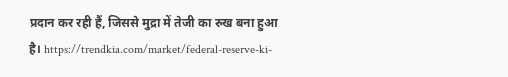प्रदान कर रही हैं, जिससे मुद्रा में तेजी का रुख बना हुआ है। https://trendkia.com/market/federal-reserve-ki-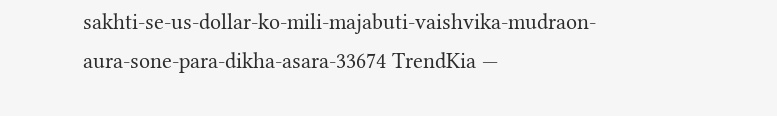sakhti-se-us-dollar-ko-mili-majabuti-vaishvika-mudraon-aura-sone-para-dikha-asara-33674 TrendKia —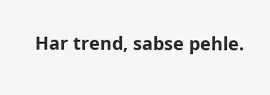Har trend, sabse pehle.